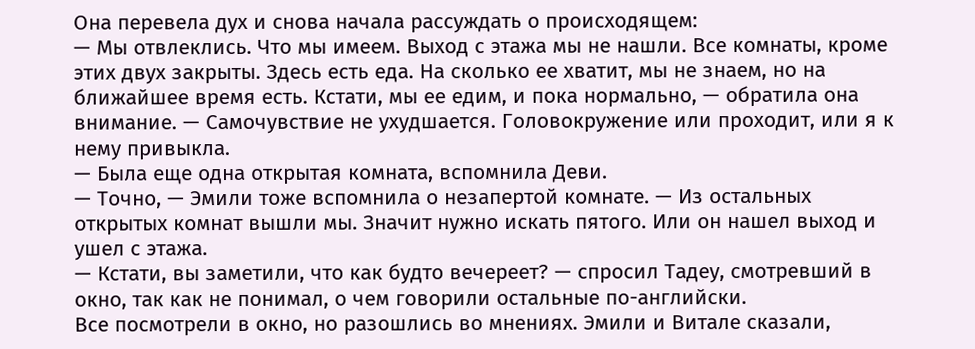Она перевела дух и снова начала рассуждать о происходящем:
— Мы отвлеклись. Что мы имеем. Выход с этажа мы не нашли. Все комнаты, кроме этих двух закрыты. Здесь есть еда. На сколько ее хватит, мы не знаем, но на ближайшее время есть. Кстати, мы ее едим, и пока нормально, — обратила она внимание. — Самочувствие не ухудшается. Головокружение или проходит, или я к нему привыкла.
— Была еще одна открытая комната, вспомнила Деви.
— Точно, — Эмили тоже вспомнила о незапертой комнате. — Из остальных открытых комнат вышли мы. Значит нужно искать пятого. Или он нашел выход и ушел с этажа.
— Кстати, вы заметили, что как будто вечереет? — спросил Тадеу, смотревший в окно, так как не понимал, о чем говорили остальные по-английски.
Все посмотрели в окно, но разошлись во мнениях. Эмили и Витале сказали,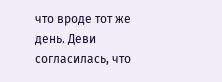что вроде тот же день. Деви согласилась, что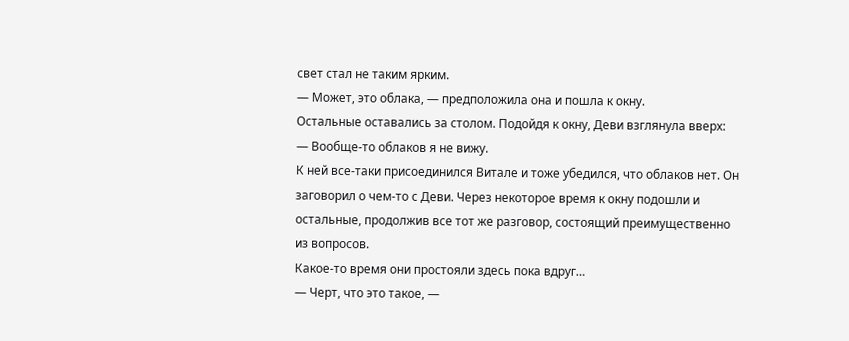свет стал не таким ярким.
— Может, это облака, — предположила она и пошла к окну.
Остальные оставались за столом. Подойдя к окну, Деви взглянула вверх:
— Вообще-то облаков я не вижу.
К ней все-таки присоединился Витале и тоже убедился, что облаков нет. Он заговорил о чем-то с Деви. Через некоторое время к окну подошли и остальные, продолжив все тот же разговор, состоящий преимущественно из вопросов.
Какое-то время они простояли здесь пока вдруг…
— Черт, что это такое, —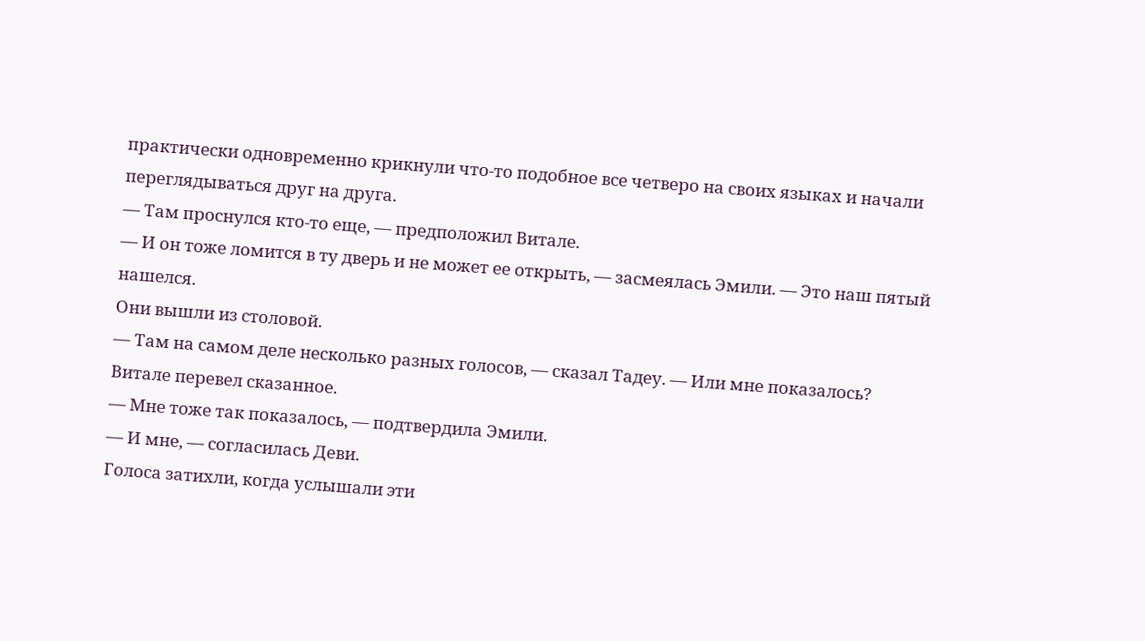практически одновременно крикнули что-то подобное все четверо на своих языках и начали переглядываться друг на друга.
— Там проснулся кто-то еще, — предположил Витале.
— И он тоже ломится в ту дверь и не может ее открыть, — засмеялась Эмили. — Это наш пятый нашелся.
Они вышли из столовой.
— Там на самом деле несколько разных голосов, — сказал Тадеу. — Или мне показалось?
Витале перевел сказанное.
— Мне тоже так показалось, — подтвердила Эмили.
— И мне, — согласилась Деви.
Голоса затихли, когда услышали эти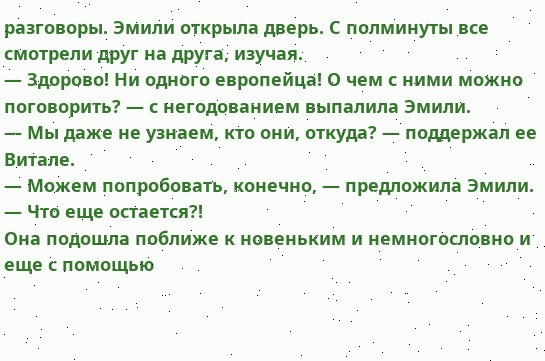разговоры. Эмили открыла дверь. С полминуты все смотрели друг на друга, изучая.
— Здорово! Ни одного европейца! О чем с ними можно поговорить? — с негодованием выпалила Эмили.
— Мы даже не узнаем, кто они, откуда? — поддержал ее Витале.
— Можем попробовать, конечно, — предложила Эмили. — Что еще остается?!
Она подошла поближе к новеньким и немногословно и еще с помощью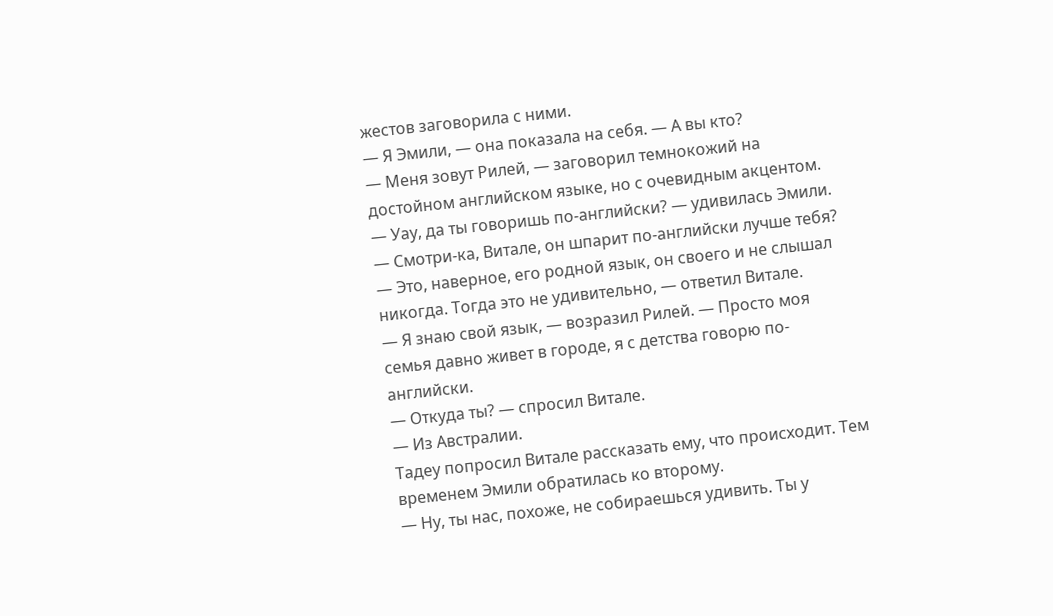жестов заговорила с ними.
— Я Эмили, — она показала на себя. — А вы кто?
— Меня зовут Рилей, — заговорил темнокожий на достойном английском языке, но с очевидным акцентом.
— Уау, да ты говоришь по-английски? — удивилась Эмили. — Смотри-ка, Витале, он шпарит по-английски лучше тебя?
— Это, наверное, его родной язык, он своего и не слышал никогда. Тогда это не удивительно, — ответил Витале.
— Я знаю свой язык, — возразил Рилей. — Просто моя семья давно живет в городе, я с детства говорю по-английски.
— Откуда ты? — спросил Витале.
— Из Австралии.
Тадеу попросил Витале рассказать ему, что происходит. Тем временем Эмили обратилась ко второму.
— Ну, ты нас, похоже, не собираешься удивить. Ты у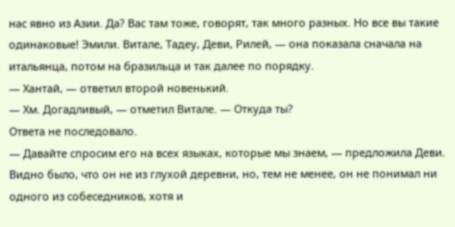нас явно из Азии. Да? Вас там тоже, говорят, так много разных. Но все вы такие одинаковые! Эмили. Витале, Тадеу, Деви, Рилей, — она показала сначала на итальянца, потом на бразильца и так далее по порядку.
— Хантай, — ответил второй новенький.
— Хм. Догадливый, — отметил Витале. — Откуда ты?
Ответа не последовало.
— Давайте спросим его на всех языках, которые мы знаем, — предложила Деви.
Видно было, что он не из глухой деревни, но, тем не менее, он не понимал ни одного из собеседников, хотя и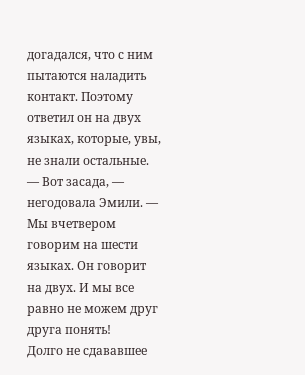догадался, что с ним пытаются наладить контакт. Поэтому ответил он на двух языках, которые, увы, не знали остальные.
— Вот засада, — негодовала Эмили. — Мы вчетвером говорим на шести языках. Он говорит на двух. И мы все равно не можем друг друга понять!
Долго не сдававшее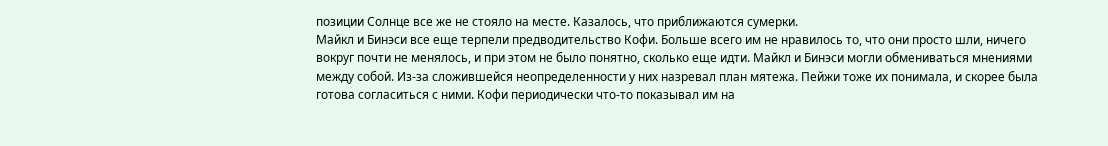позиции Солнце все же не стояло на месте. Казалось, что приближаются сумерки.
Майкл и Бинэси все еще терпели предводительство Кофи. Больше всего им не нравилось то, что они просто шли, ничего вокруг почти не менялось, и при этом не было понятно, сколько еще идти. Майкл и Бинэси могли обмениваться мнениями между собой. Из-за сложившейся неопределенности у них назревал план мятежа. Пейжи тоже их понимала, и скорее была готова согласиться с ними. Кофи периодически что-то показывал им на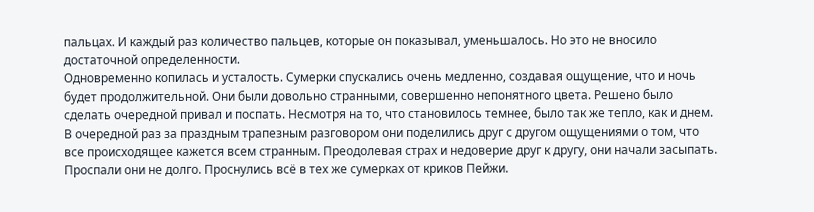пальцах. И каждый раз количество пальцев, которые он показывал, уменьшалось. Но это не вносило достаточной определенности.
Одновременно копилась и усталость. Сумерки спускались очень медленно, создавая ощущение, что и ночь будет продолжительной. Они были довольно странными, совершенно непонятного цвета. Решено было сделать очередной привал и поспать. Несмотря на то, что становилось темнее, было так же тепло, как и днем.
В очередной раз за праздным трапезным разговором они поделились друг с другом ощущениями о том, что все происходящее кажется всем странным. Преодолевая страх и недоверие друг к другу, они начали засыпать. Проспали они не долго. Проснулись всё в тех же сумерках от криков Пейжи.